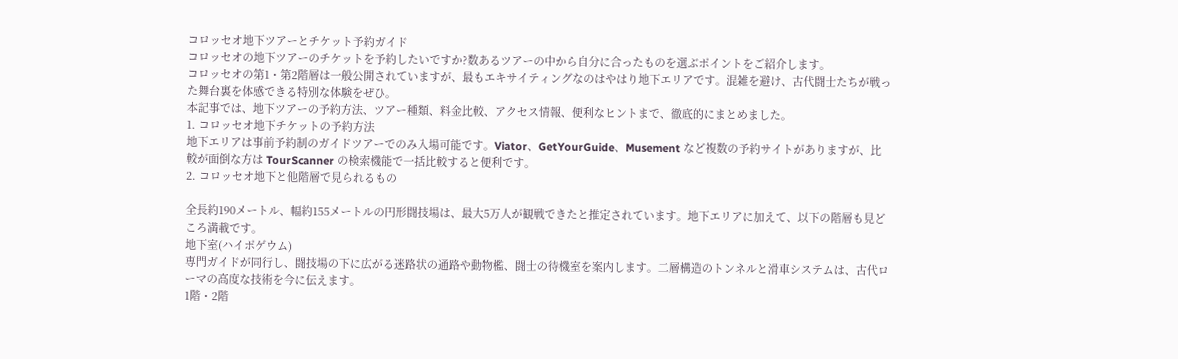コロッセオ地下ツアーとチケット予約ガイド
コロッセオの地下ツアーのチケットを予約したいですか?数あるツアーの中から自分に合ったものを選ぶポイントをご紹介します。
コロッセオの第1・第2階層は一般公開されていますが、最もエキサイティングなのはやはり地下エリアです。混雑を避け、古代闘士たちが戦った舞台裏を体感できる特別な体験をぜひ。
本記事では、地下ツアーの予約方法、ツアー種類、料金比較、アクセス情報、便利なヒントまで、徹底的にまとめました。
1. コロッセオ地下チケットの予約方法
地下エリアは事前予約制のガイドツアーでのみ入場可能です。Viator、GetYourGuide、Musement など複数の予約サイトがありますが、比較が面倒な方は TourScanner の検索機能で一括比較すると便利です。
2. コロッセオ地下と他階層で見られるもの

全長約190メートル、幅約155メートルの円形闘技場は、最大5万人が観戦できたと推定されています。地下エリアに加えて、以下の階層も見どころ満載です。
地下室(ハイポゲウム)
専門ガイドが同行し、闘技場の下に広がる迷路状の通路や動物檻、闘士の待機室を案内します。二層構造のトンネルと滑車システムは、古代ローマの高度な技術を今に伝えます。
1階・2階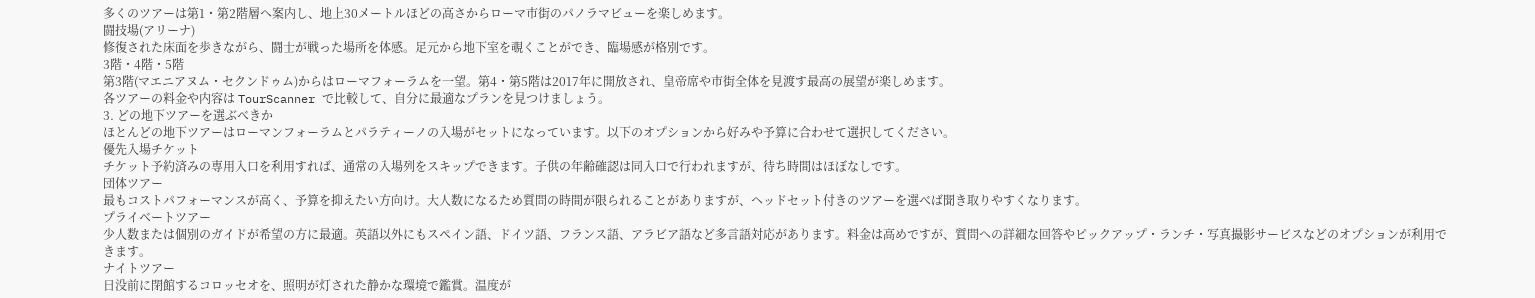多くのツアーは第1・第2階層へ案内し、地上30メートルほどの高さからローマ市街のパノラマビューを楽しめます。
闘技場(アリーナ)
修復された床面を歩きながら、闘士が戦った場所を体感。足元から地下室を覗くことができ、臨場感が格別です。
3階・4階・5階
第3階(マエニアヌム・セクンドゥム)からはローマフォーラムを一望。第4・第5階は2017年に開放され、皇帝席や市街全体を見渡す最高の展望が楽しめます。
各ツアーの料金や内容は TourScanner で比較して、自分に最適なプランを見つけましょう。
3. どの地下ツアーを選ぶべきか
ほとんどの地下ツアーはローマンフォーラムとパラティーノの入場がセットになっています。以下のオプションから好みや予算に合わせて選択してください。
優先入場チケット
チケット予約済みの専用入口を利用すれば、通常の入場列をスキップできます。子供の年齢確認は同入口で行われますが、待ち時間はほぼなしです。
団体ツアー
最もコストパフォーマンスが高く、予算を抑えたい方向け。大人数になるため質問の時間が限られることがありますが、ヘッドセット付きのツアーを選べば聞き取りやすくなります。
プライベートツアー
少人数または個別のガイドが希望の方に最適。英語以外にもスペイン語、ドイツ語、フランス語、アラビア語など多言語対応があります。料金は高めですが、質問への詳細な回答やピックアップ・ランチ・写真撮影サービスなどのオプションが利用できます。
ナイトツアー
日没前に閉館するコロッセオを、照明が灯された静かな環境で鑑賞。温度が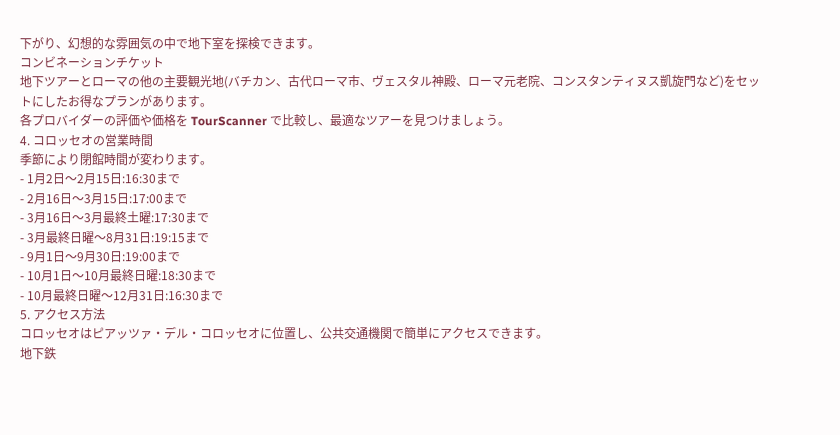下がり、幻想的な雰囲気の中で地下室を探検できます。
コンビネーションチケット
地下ツアーとローマの他の主要観光地(バチカン、古代ローマ市、ヴェスタル神殿、ローマ元老院、コンスタンティヌス凱旋門など)をセットにしたお得なプランがあります。
各プロバイダーの評価や価格を TourScanner で比較し、最適なツアーを見つけましょう。
4. コロッセオの営業時間
季節により閉館時間が変わります。
- 1月2日〜2月15日:16:30まで
- 2月16日〜3月15日:17:00まで
- 3月16日〜3月最終土曜:17:30まで
- 3月最終日曜〜8月31日:19:15まで
- 9月1日〜9月30日:19:00まで
- 10月1日〜10月最終日曜:18:30まで
- 10月最終日曜〜12月31日:16:30まで
5. アクセス方法
コロッセオはピアッツァ・デル・コロッセオに位置し、公共交通機関で簡単にアクセスできます。
地下鉄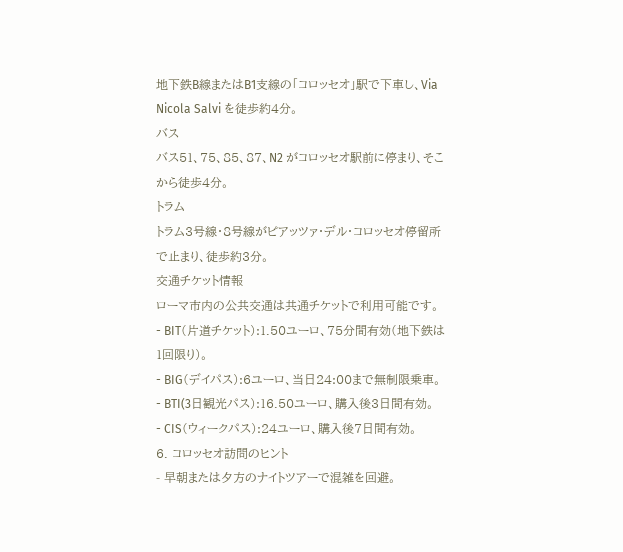地下鉄B線またはB1支線の「コロッセオ」駅で下車し、Via Nicola Salvi を徒歩約4分。
バス
バス51、75、85、87、N2 がコロッセオ駅前に停まり、そこから徒歩4分。
トラム
トラム3号線・8号線がピアッツァ・デル・コロッセオ停留所で止まり、徒歩約3分。
交通チケット情報
ローマ市内の公共交通は共通チケットで利用可能です。
- BIT(片道チケット):1.50ユーロ、75分間有効(地下鉄は1回限り)。
- BIG(デイパス):6ユーロ、当日24:00まで無制限乗車。
- BTI(3日観光パス):16.50ユーロ、購入後3日間有効。
- CIS(ウィークパス):24ユーロ、購入後7日間有効。
6. コロッセオ訪問のヒント
- 早朝または夕方のナイトツアーで混雑を回避。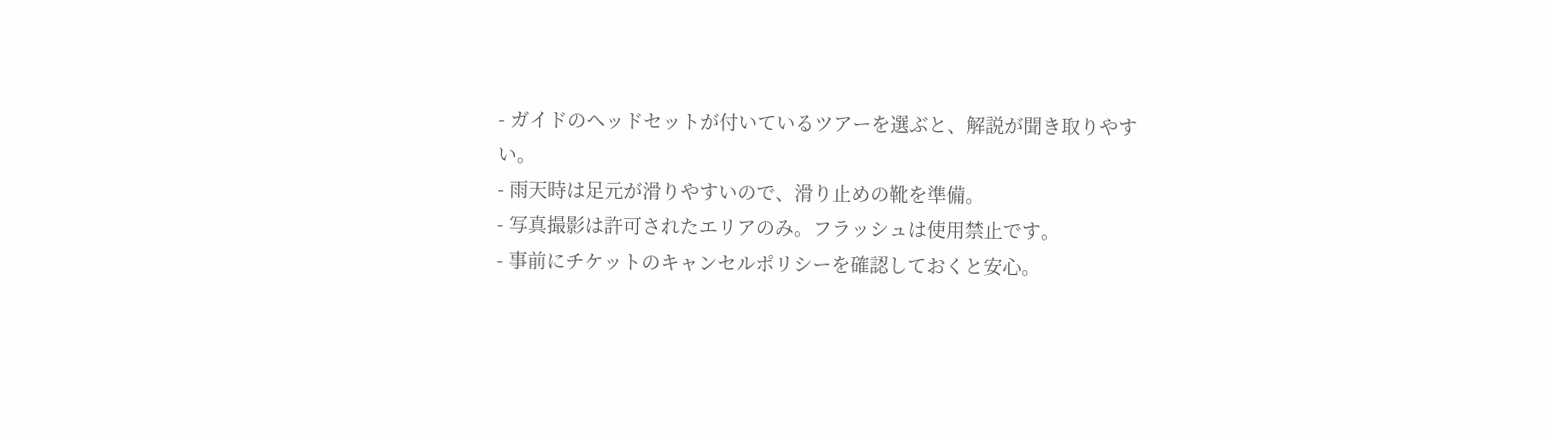- ガイドのヘッドセットが付いているツアーを選ぶと、解説が聞き取りやすい。
- 雨天時は足元が滑りやすいので、滑り止めの靴を準備。
- 写真撮影は許可されたエリアのみ。フラッシュは使用禁止です。
- 事前にチケットのキャンセルポリシーを確認しておくと安心。